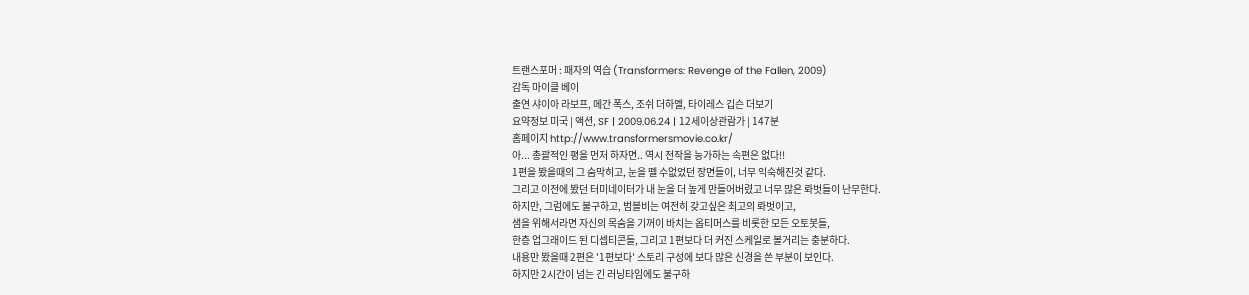트랜스포머 : 패자의 역습 (Transformers: Revenge of the Fallen, 2009)
감독 마이클 베이
출연 샤이아 라보프, 메간 폭스, 조쉬 더하멜, 타이레스 깁슨 더보기
요약정보 미국 | 액션, SF | 2009.06.24 | 12세이상관람가 | 147분
홈페이지 http://www.transformersmovie.co.kr/
아... 총괄적인 평을 먼저 하자면.. 역시 전작을 능가하는 속편은 없다!!
1편을 봤을때의 그 숨막히고, 눈을 뗄 수없었던 장면들이, 너무 익숙해진것 같다.
그리고 이전에 봤던 터미네이터가 내 눈을 더 높게 만들어버렸고 너무 많은 롸벗들이 난무한다.
하지만, 그럼에도 불구하고, 범블비는 여전히 갖고싶은 최고의 롸벗이고,
샘을 위해서라면 자신의 목숨을 기꺼이 바치는 옵티머스를 비롯한 모든 오토봇들,
한층 업그래이드 된 디셉티콘들, 그리고 1편보다 더 커진 스케일로 볼거리는 충분하다.
내용만 봤을때 2편은 '1편보다' 스토리 구성에 보다 많은 신경을 쓴 부분이 보인다.
하지만 2시간이 넘는 긴 러닝타임에도 불구하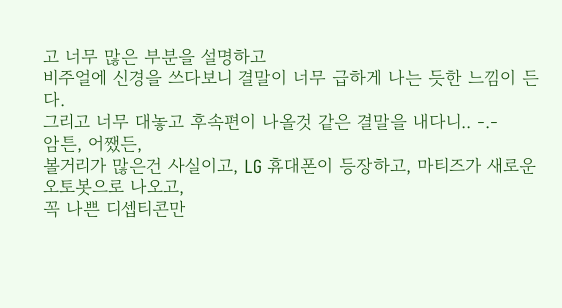고 너무 많은 부분을 설명하고
비주얼에 신경을 쓰다보니 결말이 너무 급하게 나는 듯한 느낌이 든다.
그리고 너무 대놓고 후속편이 나올것 같은 결말을 내다니.. -.-
암튼, 어쨌든,
볼거리가 많은건 사실이고, LG 휴대폰이 등장하고, 마티즈가 새로운 오토봇으로 나오고,
꼭 나쁜 디셉티콘만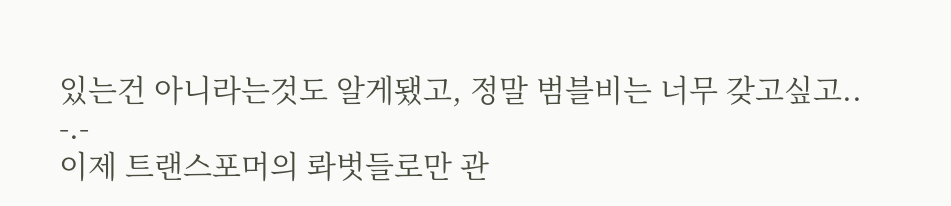있는건 아니라는것도 알게됐고, 정말 범블비는 너무 갖고싶고.. -.-
이제 트랜스포머의 롸벗들로만 관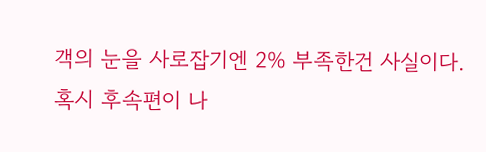객의 눈을 사로잡기엔 2% 부족한건 사실이다.
혹시 후속편이 나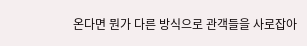온다면 뭔가 다른 방식으로 관객들을 사로잡아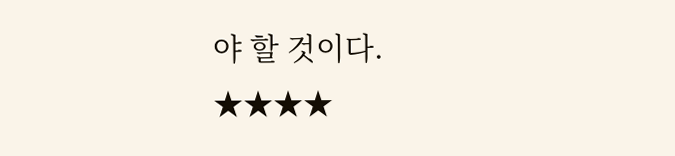야 할 것이다.
★★★★